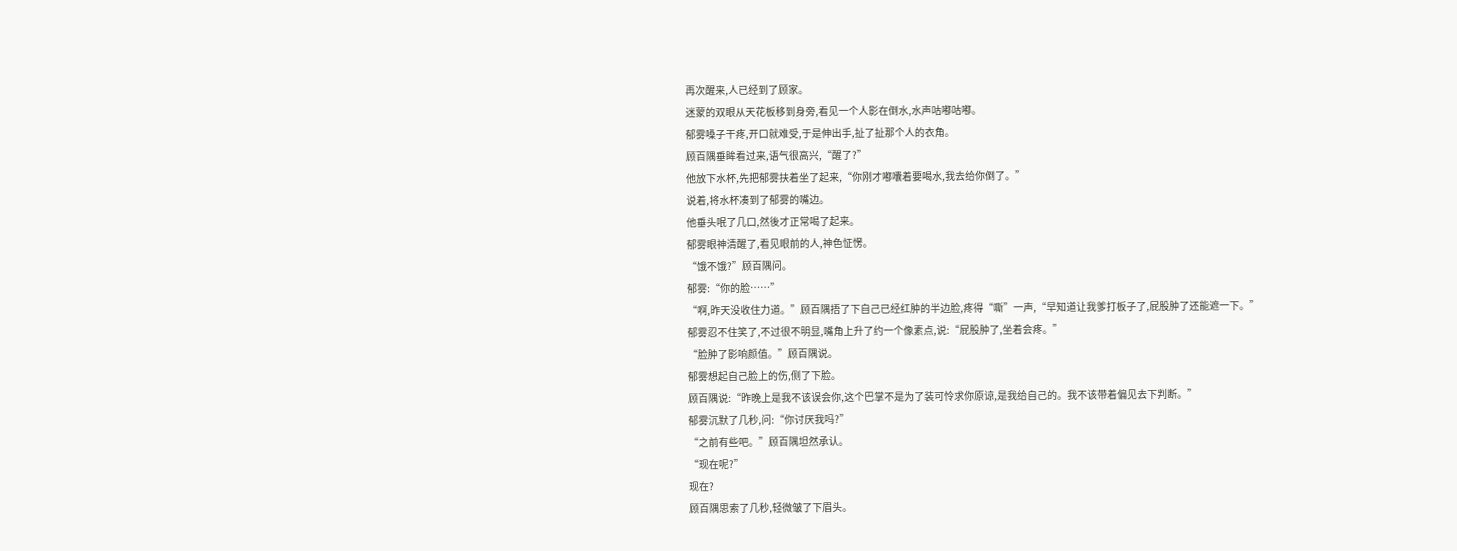再次醒来,人已经到了顾家。
迷蒙的双眼从天花板移到身旁,看见一个人影在倒水,水声咕嘟咕嘟。
郁雾嗓子干疼,开口就难受,于是伸出手,扯了扯那个人的衣角。
顾百隅垂眸看过来,语气很高兴,“醒了?”
他放下水杯,先把郁雾扶着坐了起来,“你刚才嘟囔着要喝水,我去给你倒了。”
说着,将水杯凑到了郁雾的嘴边。
他垂头呡了几口,然後才正常喝了起来。
郁雾眼神清醒了,看见眼前的人,神色怔愣。
“饿不饿?”顾百隅问。
郁雾:“你的脸……”
“啊,昨天没收住力道。”顾百隅捂了下自己已经红肿的半边脸,疼得“嘶”一声,“早知道让我爹打板子了,屁股肿了还能遮一下。”
郁雾忍不住笑了,不过很不明显,嘴角上升了约一个像素点,说:“屁股肿了,坐着会疼。”
“脸肿了影响颜值。”顾百隅说。
郁雾想起自己脸上的伤,侧了下脸。
顾百隅说:“昨晚上是我不该误会你,这个巴掌不是为了装可怜求你原谅,是我给自己的。我不该带着偏见去下判断。”
郁雾沉默了几秒,问:“你讨厌我吗?”
“之前有些吧。”顾百隅坦然承认。
“现在呢?”
现在?
顾百隅思索了几秒,轻微皱了下眉头。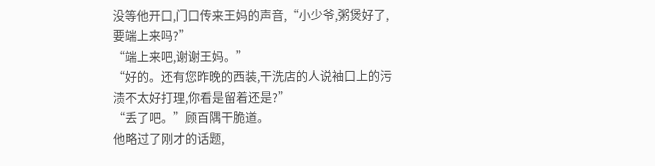没等他开口,门口传来王妈的声音,“小少爷,粥煲好了,要端上来吗?”
“端上来吧,谢谢王妈。”
“好的。还有您昨晚的西装,干洗店的人说袖口上的污渍不太好打理,你看是留着还是?”
“丢了吧。”顾百隅干脆道。
他略过了刚才的话题,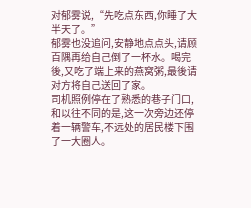对郁雾说,“先吃点东西,你睡了大半天了。”
郁雾也没追问,安静地点点头,请顾百隅再给自己倒了一杯水。喝完後,又吃了端上来的燕窝粥,最後请对方将自己送回了家。
司机照例停在了熟悉的巷子门口,和以往不同的是,这一次旁边还停着一辆警车,不远处的居民楼下围了一大圈人。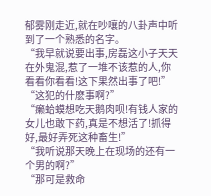郁雾刚走近,就在吵嚷的八卦声中听到了一个熟悉的名字。
“我早就说要出事,房磊这小子天天在外鬼混,惹了一堆不该惹的人,你看看你看看!这下果然出事了吧!”
“这犯的什麽事啊?”
“癞蛤蟆想吃天鹅肉呗!有钱人家的女儿也敢下药,真是不想活了!抓得好,最好弄死这种畜生!”
“我听说那天晚上在现场的还有一个男的啊?”
“那可是救命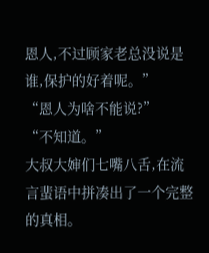恩人,不过顾家老总没说是谁,保护的好着呢。”
“恩人为啥不能说?”
“不知道。”
大叔大婶们七嘴八舌,在流言蜚语中拼凑出了一个完整的真相。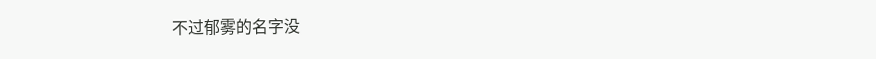不过郁雾的名字没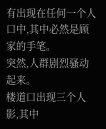有出现在任何一个人口中,其中必然是顾家的手笔。
突然,人群剧烈骚动起来。
楼道口出现三个人影,其中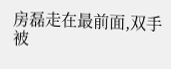房磊走在最前面,双手被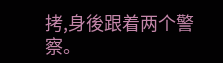拷,身後跟着两个警察。